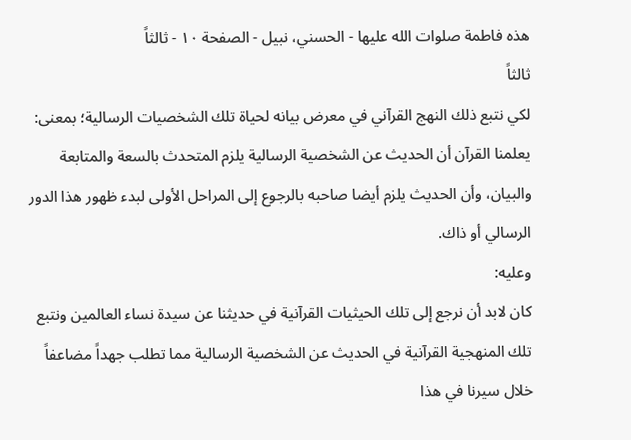هذه فاطمة صلوات الله عليها - الحسني، نبيل - الصفحة ١٠ - ثالثاً
ثالثاً
لكي نتبع ذلك النهج القرآني في معرض بيانه لحياة تلك الشخصيات الرسالية؛ بمعنى: يعلمنا القرآن أن الحديث عن الشخصية الرسالية يلزم المتحدث بالسعة والمتابعة والبيان، وأن الحديث يلزم أيضا صاحبه بالرجوع إلى المراحل الأولى لبدء ظهور هذا الدور الرسالي أو ذاك.
وعليه:
كان لابد أن نرجع إلى تلك الحيثيات القرآنية في حديثنا عن سيدة نساء العالمين ونتبع تلك المنهجية القرآنية في الحديث عن الشخصية الرسالية مما تطلب جهداً مضاعفاً خلال سيرنا في هذا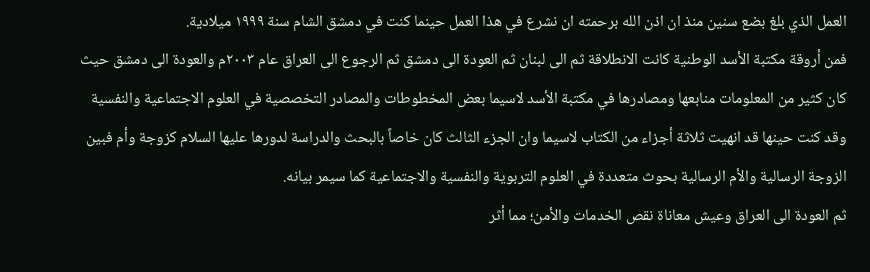العمل الذي بلغ بضع سنين منذ ان اذن الله برحمته ان نشرع في هذا العمل حينما كنت في دمشق الشام سنة ١٩٩٩ ميلادية.
فمن أروقة مكتبة الأسد الوطنية كانت الانطلاقة ثم الى لبنان ثم العودة الى دمشق ثم الرجوع الى العراق عام ٢٠٠٣م والعودة الى دمشق حيث كان كثير من المعلومات منابعها ومصادرها في مكتبة الأسد لاسيما بعض المخطوطات والمصادر التخصصية في العلوم الاجتماعية والنفسية وقد كنت حينها قد انهيت ثلاثة أجزاء من الكتاب لاسيما وان الجزء الثالث كان خاصاً بالبحث والدراسة لدورها عليها السلام كزوجة وأم فبين الزوجة الرسالية والأم الرسالية بحوث متعددة في العلوم التربوية والنفسية والاجتماعية كما سيمر بيانه.
ثم العودة الى العراق وعيش معاناة نقص الخدمات والأمن؛ مما أثر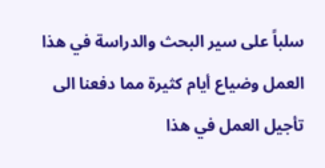سلباً على سير البحث والدراسة في هذا العمل وضياع أيام كثيرة مما دفعنا الى تأجيل العمل في هذا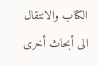الكتاب والانتقال الى أبحاث أخرى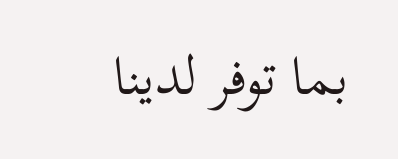بما توفر لدينا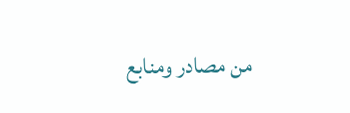من مصادر ومنابع